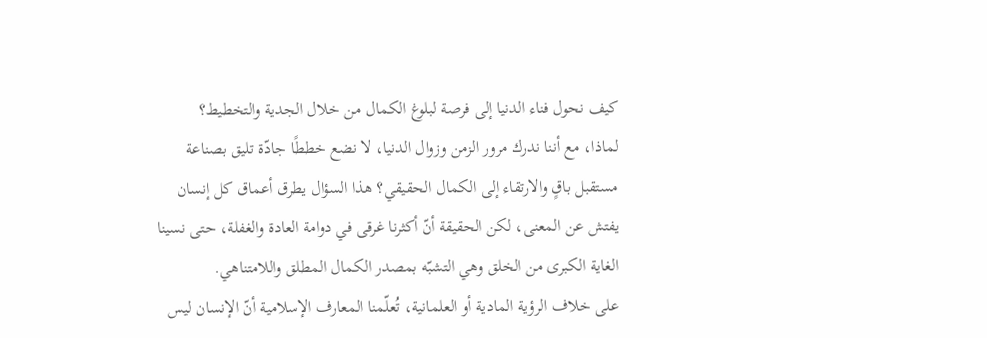كيف نحول فناء الدنيا إلى فرصة لبلوغ الكمال من خلال الجدية والتخطيط؟
لماذا، مع أننا ندرك مرور الزمن وزوال الدنيا، لا نضع خططًا جادّة تليق بصناعة مستقبل باقٍ والارتقاء إلى الكمال الحقيقي؟ هذا السؤال يطرق أعماق كل إنسان يفتش عن المعنى، لكن الحقيقة أنّ أكثرنا غرقى في دوامة العادة والغفلة، حتى نسينا الغاية الكبرى من الخلق وهي التشبّه بمصدر الكمال المطلق واللامتناهي.
على خلاف الرؤية المادية أو العلمانية، تُعلّمنا المعارف الإسلامية أنّ الإنسان ليس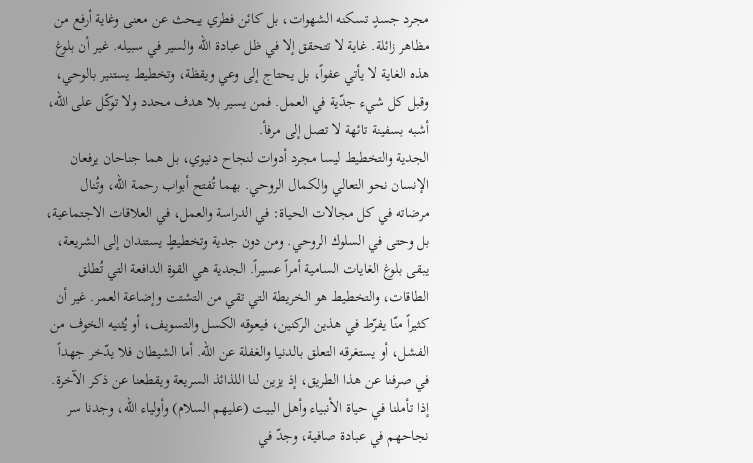مجرد جسدٍ تسكنه الشهوات، بل كائن فطري يبحث عن معنى وغاية أرفع من مظاهر زائلة. غاية لا تتحقق إلا في ظل عبادة الله والسير في سبيله. غير أن بلوغ هذه الغاية لا يأتي عفواً، بل يحتاج إلى وعي ويقظة، وتخطيط يستنير بالوحي، وقبل كل شيء جدّية في العمل. فمن يسير بلا هدف محدد ولا توكّل على الله، أشبه بسفينة تائهة لا تصل إلى مرفأ.
الجدية والتخطيط ليسا مجرد أدوات لنجاح دنيوي، بل هما جناحان يرفعان الإنسان نحو التعالي والكمال الروحي. بهما تُفتح أبواب رحمة الله، وتُنال مرضاته في كل مجالات الحياة: في الدراسة والعمل، في العلاقات الاجتماعية، بل وحتى في السلوك الروحي. ومن دون جدية وتخطيطٍ يستندان إلى الشريعة، يبقى بلوغ الغايات السامية أمراً عسيراً. الجدية هي القوة الدافعة التي تُطلق الطاقات، والتخطيط هو الخريطة التي تقي من التشتت وإضاعة العمر. غير أن كثيراً منّا يفرّط في هذين الركنين، فيعوقه الكسل والتسويف، أو يُثنيه الخوف من الفشل، أو يستغرقه التعلق بالدنيا والغفلة عن الله. أما الشيطان فلا يدّخر جهداً في صرفنا عن هذا الطريق، إذ يزين لنا اللذائذ السريعة ويقطعنا عن ذكر الآخرة. إذا تأملنا في حياة الأنبياء وأهل البيت (عليهم السلام) وأولياء الله، وجدنا سر نجاحهم في عبادة صافية، وجدّ في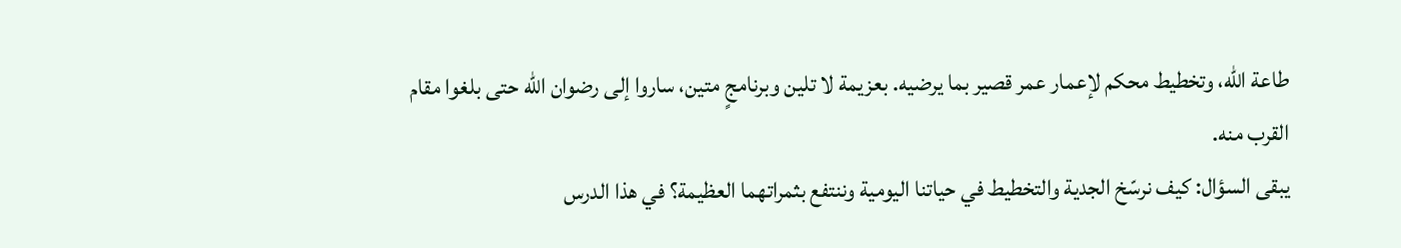طاعة الله، وتخطيط محكم لإعمار عمر قصير بما يرضيه. بعزيمة لا تلين وبرنامجٍ متين، ساروا إلى رضوان الله حتى بلغوا مقام القرب منه.
يبقى السؤال: كيف نرسّخ الجدية والتخطيط في حياتنا اليومية وننتفع بثمراتهما العظيمة؟ في هذا الدرس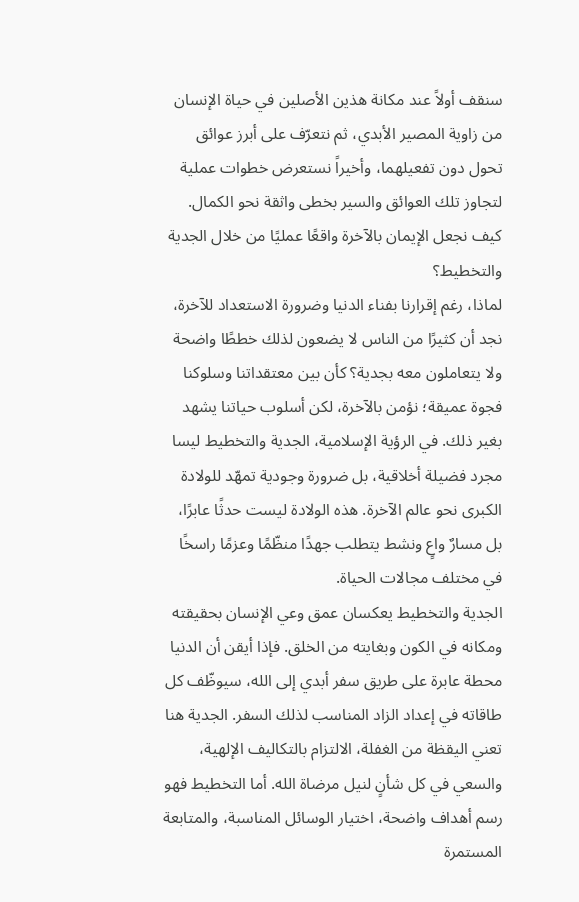سنقف أولاً عند مكانة هذين الأصلين في حياة الإنسان من زاوية المصير الأبدي، ثم نتعرّف على أبرز عوائق تحول دون تفعيلهما، وأخيراً نستعرض خطوات عملية لتجاوز تلك العوائق والسير بخطى واثقة نحو الكمال.
كيف نجعل الإيمان بالآخرة واقعًا عمليًا من خلال الجدية والتخطيط؟
لماذا، رغم إقرارنا بفناء الدنيا وضرورة الاستعداد للآخرة، نجد أن كثيرًا من الناس لا يضعون لذلك خططًا واضحة ولا يتعاملون معه بجدية؟ كأن بين معتقداتنا وسلوكنا فجوة عميقة؛ نؤمن بالآخرة، لكن أسلوب حياتنا يشهد بغير ذلك. في الرؤية الإسلامية، الجدية والتخطيط ليسا مجرد فضيلة أخلاقية، بل ضرورة وجودية تمهّد للولادة الكبرى نحو عالم الآخرة. هذه الولادة ليست حدثًا عابرًا، بل مسارٌ واعٍ ونشط يتطلب جهدًا منظّمًا وعزمًا راسخًا في مختلف مجالات الحياة.
الجدية والتخطيط يعكسان عمق وعي الإنسان بحقيقته ومكانه في الكون وبغايته من الخلق. فإذا أيقن أن الدنيا محطة عابرة على طريق سفر أبدي إلى الله، سيوظّف كل طاقاته في إعداد الزاد المناسب لذلك السفر. الجدية هنا تعني اليقظة من الغفلة، الالتزام بالتكاليف الإلهية، والسعي في كل شأنٍ لنيل مرضاة الله. أما التخطيط فهو رسم أهداف واضحة، اختيار الوسائل المناسبة، والمتابعة المستمرة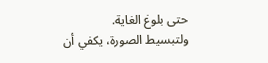حتى بلوغ الغاية.
ولتبسيط الصورة، يكفي أن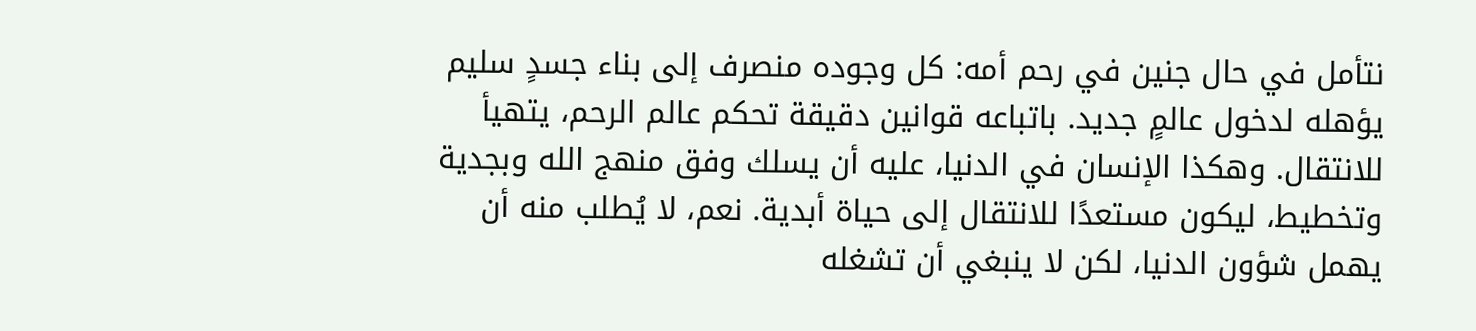نتأمل في حال جنين في رحم أمه: كل وجوده منصرف إلى بناء جسدٍ سليم يؤهله لدخول عالمٍ جديد. باتباعه قوانين دقيقة تحكم عالم الرحم، يتهيأ للانتقال. وهكذا الإنسان في الدنيا، عليه أن يسلك وفق منهج الله وبجدية وتخطيط، ليكون مستعدًا للانتقال إلى حياة أبدية. نعم، لا يُطلب منه أن يهمل شؤون الدنيا، لكن لا ينبغي أن تشغله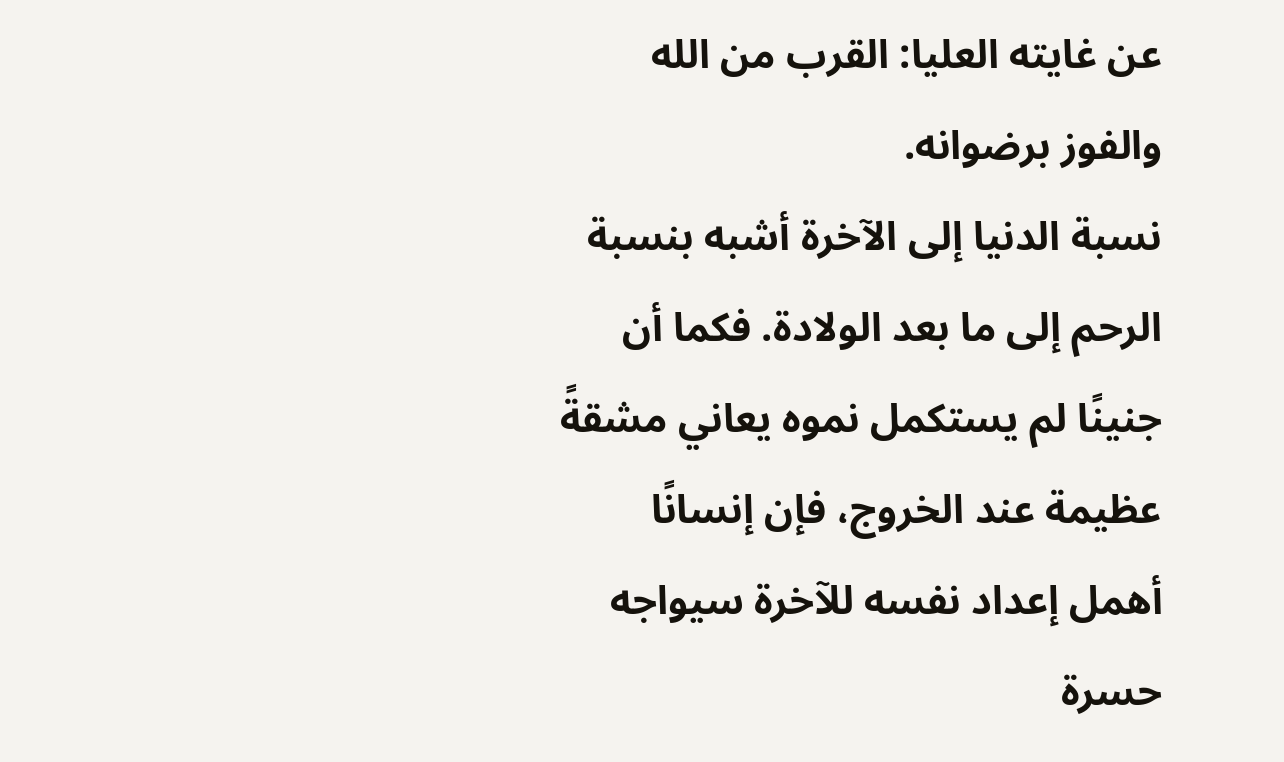عن غايته العليا: القرب من الله والفوز برضوانه.
نسبة الدنيا إلى الآخرة أشبه بنسبة الرحم إلى ما بعد الولادة. فكما أن جنينًا لم يستكمل نموه يعاني مشقةً عظيمة عند الخروج، فإن إنسانًا أهمل إعداد نفسه للآخرة سيواجه حسرة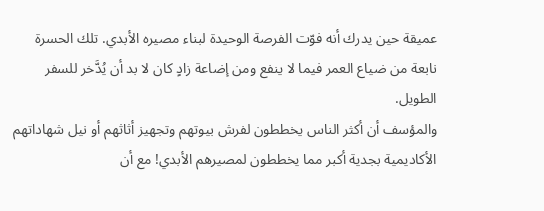عميقة حين يدرك أنه فوّت الفرصة الوحيدة لبناء مصيره الأبدي. تلك الحسرة نابعة من ضياع العمر فيما لا ينفع ومن إضاعة زادٍ كان لا بد أن يُدَّخر للسفر الطويل.
والمؤسف أن أكثر الناس يخططون لفرش بيوتهم وتجهيز أثاثهم أو نيل شهاداتهم الأكاديمية بجدية أكبر مما يخططون لمصيرهم الأبدي! مع أن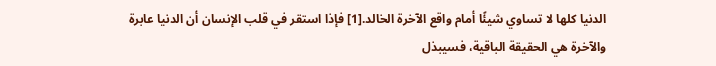الدنيا كلها لا تساوي شيئًا أمام واقع الآخرة الخالد.[1] فإذا استقر في قلب الإنسان أن الدنيا عابرة والآخرة هي الحقيقة الباقية، فسيبذل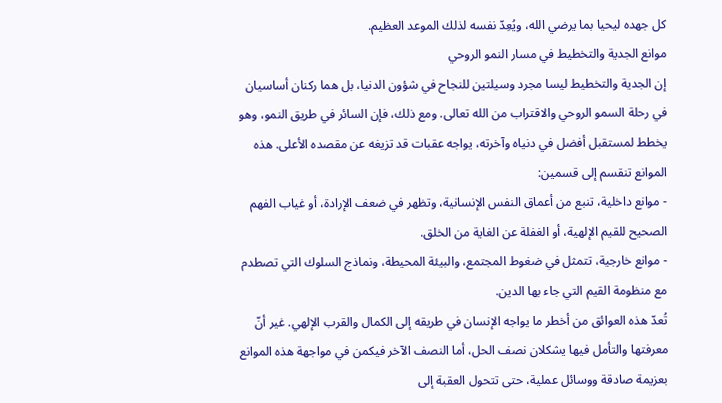كل جهده ليحيا بما يرضي الله، ويُعِدّ نفسه لذلك الموعد العظيم.
موانع الجدية والتخطيط في مسار النمو الروحي
إن الجدية والتخطيط ليسا مجرد وسيلتين للنجاح في شؤون الدنيا، بل هما ركنان أساسيان في رحلة السمو الروحي والاقتراب من الله تعالى. ومع ذلك، فإن السائر في طريق النمو، وهو يخطط لمستقبل أفضل في دنياه وآخرته، يواجه عقبات قد تزيغه عن مقصده الأعلى. هذه الموانع تنقسم إلى قسمين:
- موانع داخلية، تنبع من أعماق النفس الإنسانية، وتظهر في ضعف الإرادة، أو غياب الفهم الصحيح للقيم الإلهية، أو الغفلة عن الغاية من الخلق.
- موانع خارجية، تتمثل في ضغوط المجتمع، والبيئة المحيطة، ونماذج السلوك التي تصطدم مع منظومة القيم التي جاء بها الدين.
تُعدّ هذه العوائق من أخطر ما يواجه الإنسان في طريقه إلى الكمال والقرب الإلهي. غير أنّ معرفتها والتأمل فيها يشكلان نصف الحل، أما النصف الآخر فيكمن في مواجهة هذه الموانع بعزيمة صادقة ووسائل عملية، حتى تتحول العقبة إلى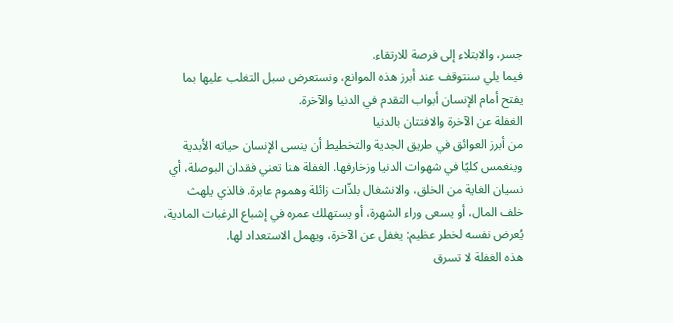جسر، والابتلاء إلى فرصة للارتقاء.
فيما يلي سنتوقف عند أبرز هذه الموانع، ونستعرض سبل التغلب عليها بما يفتح أمام الإنسان أبواب التقدم في الدنيا والآخرة.
الغفلة عن الآخرة والافتتان بالدنيا
من أبرز العوائق في طريق الجدية والتخطيط أن ينسى الإنسان حياته الأبدية وينغمس كليًا في شهوات الدنيا وزخارفها. الغفلة هنا تعني فقدان البوصلة، أي نسيان الغاية من الخلق، والانشغال بلذّات زائلة وهموم عابرة. فالذي يلهث خلف المال، أو يسعى وراء الشهرة، أو يستهلك عمره في إشباع الرغبات المادية، يُعرض نفسه لخطر عظيم: يغفل عن الآخرة، ويهمل الاستعداد لها.
هذه الغفلة لا تسرق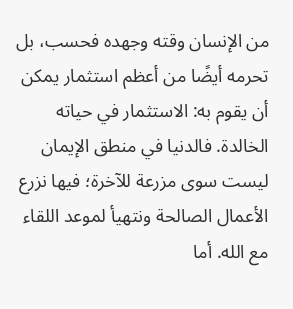من الإنسان وقته وجهده فحسب، بل تحرمه أيضًا من أعظم استثمار يمكن أن يقوم به: الاستثمار في حياته الخالدة. فالدنيا في منطق الإيمان ليست سوى مزرعة للآخرة؛ فيها نزرع الأعمال الصالحة ونتهيأ لموعد اللقاء مع الله. أما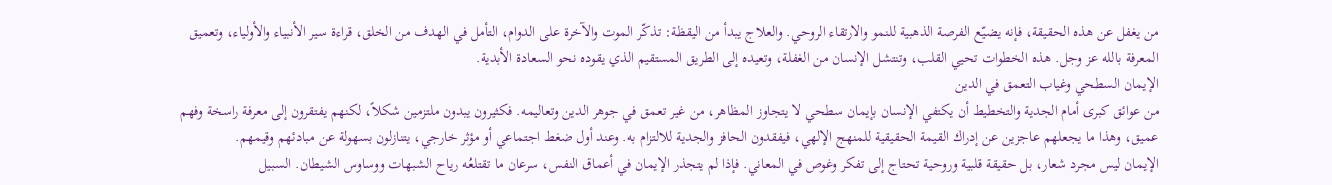من يغفل عن هذه الحقيقة، فإنه يضيّع الفرصة الذهبية للنمو والارتقاء الروحي. والعلاج يبدأ من اليقظة: تذكّر الموت والآخرة على الدوام، التأمل في الهدف من الخلق، قراءة سير الأنبياء والأولياء، وتعميق المعرفة بالله عز وجل. هذه الخطوات تحيي القلب، وتنتشل الإنسان من الغفلة، وتعيده إلى الطريق المستقيم الذي يقوده نحو السعادة الأبدية.
الإيمان السطحي وغياب التعمق في الدين
من عوائق كبرى أمام الجدية والتخطيط أن يكتفي الإنسان بإيمان سطحي لا يتجاوز المظاهر، من غير تعمق في جوهر الدين وتعاليمه. فكثيرون يبدون ملتزمين شكلاً، لكنهم يفتقرون إلى معرفة راسخة وفهم عميق، وهذا ما يجعلهم عاجزين عن إدراك القيمة الحقيقية للمنهج الإلهي، فيفقدون الحافز والجدية للالتزام به. وعند أول ضغط اجتماعي أو مؤثر خارجي، يتنازلون بسهولة عن مبادئهم وقيمهم.
الإيمان ليس مجرد شعار، بل حقيقة قلبية وروحية تحتاج إلى تفكر وغوص في المعاني. فإذا لم يتجذر الإيمان في أعماق النفس، سرعان ما تقتلعُه رياح الشبهات ووساوس الشيطان. السبيل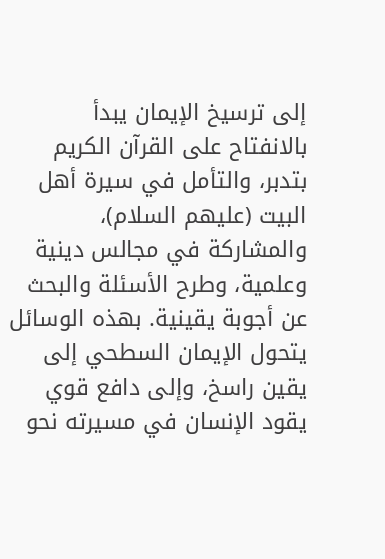إلى ترسيخ الإيمان يبدأ بالانفتاح على القرآن الكريم بتدبر، والتأمل في سيرة أهل البيت (عليهم السلام)، والمشاركة في مجالس دينية وعلمية، وطرح الأسئلة والبحث عن أجوبة يقينية. بهذه الوسائل يتحول الإيمان السطحي إلى يقين راسخ، وإلى دافع قوي يقود الإنسان في مسيرته نحو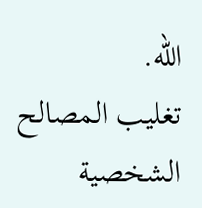الله.
تغليب المصالح الشخصية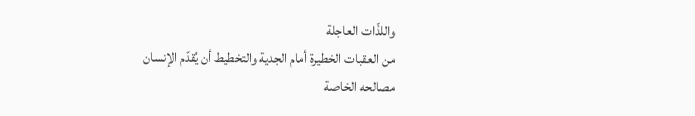واللذّات العاجلة
من العقبات الخطيرة أمام الجدية والتخطيط أن يُقدّم الإنسان مصالحه الخاصة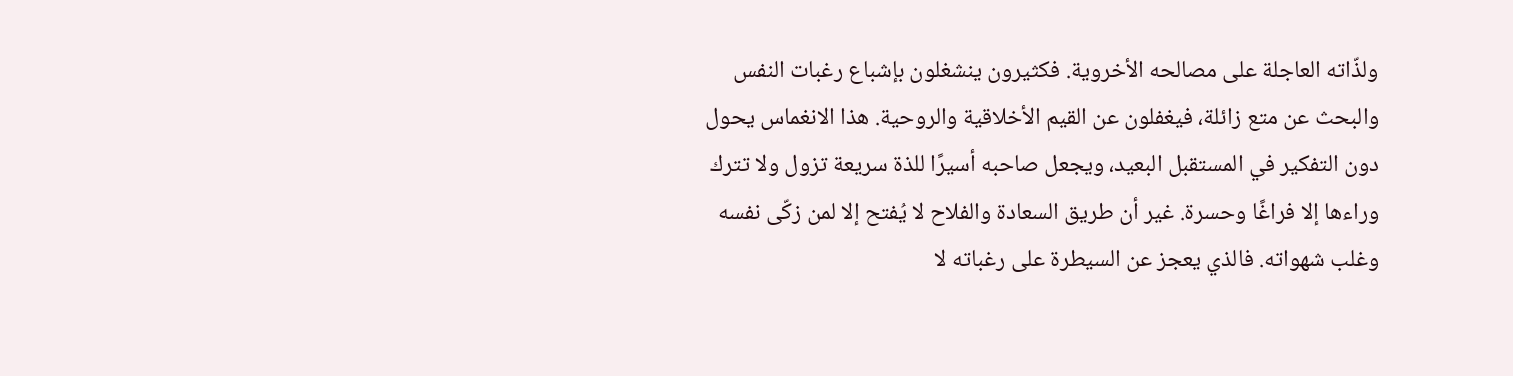ولذّاته العاجلة على مصالحه الأخروية. فكثيرون ينشغلون بإشباع رغبات النفس والبحث عن متع زائلة، فيغفلون عن القيم الأخلاقية والروحية. هذا الانغماس يحول دون التفكير في المستقبل البعيد، ويجعل صاحبه أسيرًا للذة سريعة تزول ولا تترك وراءها إلا فراغًا وحسرة. غير أن طريق السعادة والفلاح لا يُفتح إلا لمن زكّى نفسه وغلب شهواته. فالذي يعجز عن السيطرة على رغباته لا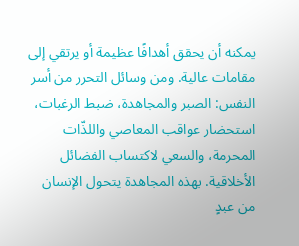يمكنه أن يحقق أهدافًا عظيمة أو يرتقي إلى مقامات عالية. ومن وسائل التحرر من أسر النفس: الصبر والمجاهدة، ضبط الرغبات، استحضار عواقب المعاصي واللذّات المحرمة، والسعي لاكتساب الفضائل الأخلاقية. بهذه المجاهدة يتحول الإنسان من عبدٍ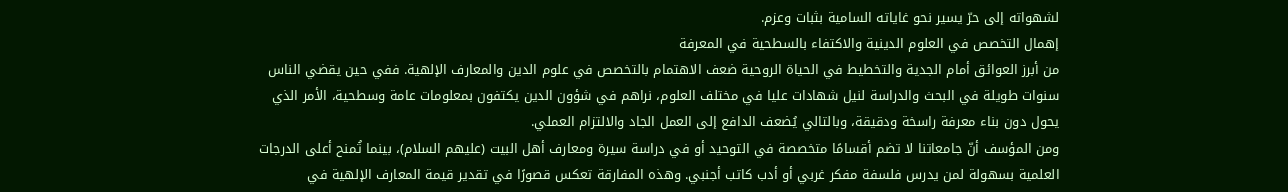لشهواته إلى حرّ يسير نحو غاياته السامية بثبات وعزم.
إهمال التخصص في العلوم الدينية والاكتفاء بالسطحية في المعرفة
من أبرز العوائق أمام الجدية والتخطيط في الحياة الروحية ضعف الاهتمام بالتخصص في علوم الدين والمعارف الإلهية. ففي حين يقضي الناس سنوات طويلة في البحث والدراسة لنيل شهادات عليا في مختلف العلوم، نراهم في شؤون الدين يكتفون بمعلومات عامة وسطحية، الأمر الذي يحول دون بناء معرفة راسخة ودقيقة، وبالتالي يُضعف الدافع إلى العمل الجاد والالتزام العملي.
ومن المؤسف أنّ جامعاتنا لا تضم أقسامًا متخصصة في التوحيد أو في دراسة سيرة ومعارف أهل البيت (عليهم السلام)، بينما تُمنح أعلى الدرجات العلمية بسهولة لمن يدرس فلسفة مفكر غربي أو أدب كاتب أجنبي. وهذه المفارقة تعكس قصورًا في تقدير قيمة المعارف الإلهية في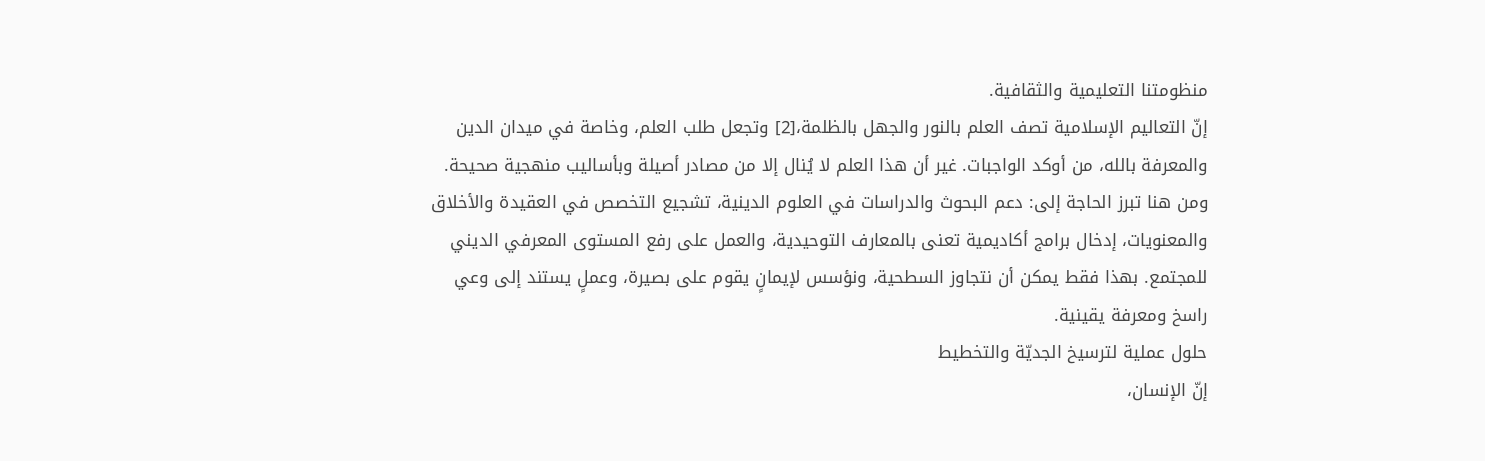منظومتنا التعليمية والثقافية.
إنّ التعاليم الإسلامية تصف العلم بالنور والجهل بالظلمة،[2] وتجعل طلب العلم، وخاصة في ميدان الدين والمعرفة بالله، من أوكد الواجبات. غير أن هذا العلم لا يُنال إلا من مصادر أصيلة وبأساليب منهجية صحيحة. ومن هنا تبرز الحاجة إلى: دعم البحوث والدراسات في العلوم الدينية، تشجيع التخصص في العقيدة والأخلاق والمعنويات، إدخال برامج أكاديمية تعنى بالمعارف التوحيدية، والعمل على رفع المستوى المعرفي الديني للمجتمع. بهذا فقط يمكن أن نتجاوز السطحية، ونؤسس لإيمانٍ يقوم على بصيرة، وعملٍ يستند إلى وعي راسخ ومعرفة يقينية.
حلول عملية لترسيخ الجديّة والتخطيط
إنّ الإنسان،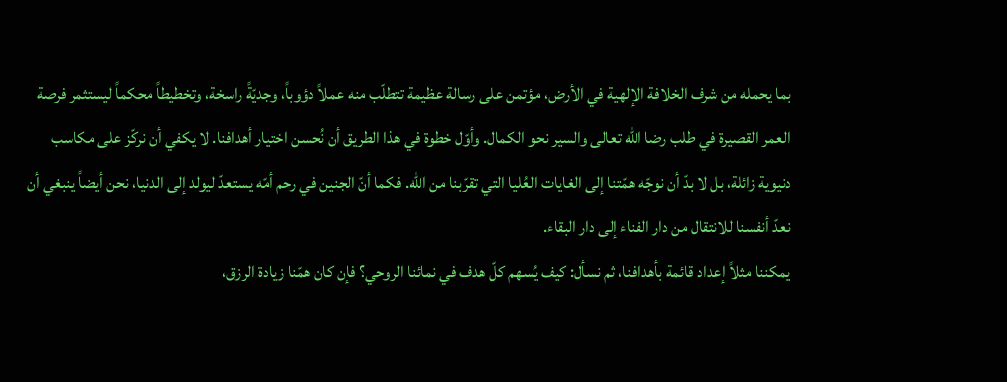بما يحمله من شرف الخلافة الإلهية في الأرض، مؤتمن على رسالة عظيمة تتطلّب منه عملاً دؤوباً، وجديّةً راسخة، وتخطيطاً محكماً ليستثمر فرصة العمر القصيرة في طلب رضا الله تعالى والسير نحو الكمال. وأوّل خطوة في هذا الطريق أن نُحسن اختيار أهدافنا. لا يكفي أن نركّز على مكاسب دنيوية زائلة، بل لا بدّ أن نوجّه همّتنا إلى الغايات العُليا التي تقرّبنا من الله. فكما أنّ الجنين في رحم أمّه يستعدّ ليولد إلى الدنيا، نحن أيضاً ينبغي أن نعدّ أنفسنا للانتقال من دار الفناء إلى دار البقاء.
يمكننا مثلاً إعداد قائمة بأهدافنا، ثم نسأل: كيف يُسهم كلّ هدف في نمائنا الروحي؟ فإن كان همّنا زيادة الرزق،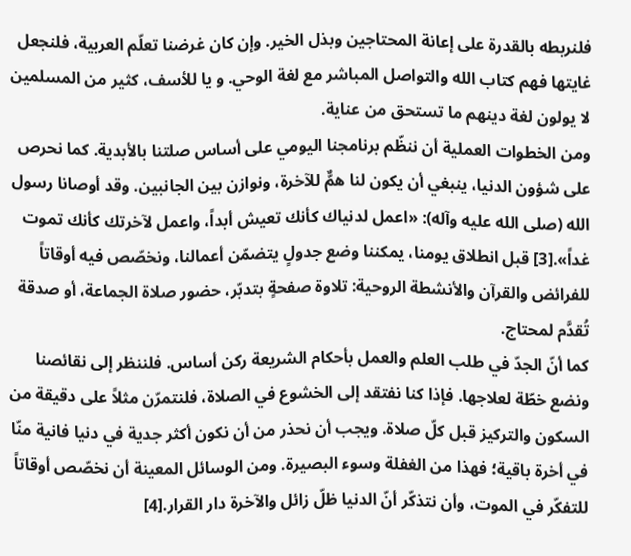فلنربطه بالقدرة على إعانة المحتاجين وبذل الخير. وإن كان غرضنا تعلّم العربية، فلنجعل غايتها فهم كتاب الله والتواصل المباشر مع لغة الوحي. و يا للأسف، كثير من المسلمين لا يولون لغة دينهم ما تستحق من عناية.
ومن الخطوات العملية أن ننظّم برنامجنا اليومي على أساس صلتنا بالأبدية. كما نحرص على شؤون الدنيا، ينبغي أن يكون لنا همٌّ للآخرة، ونوازن بين الجانبين. وقد أوصانا رسول الله (صلى الله عليه وآله): «اعمل لدنياك كأنك تعيش أبداً، واعمل لآخرتك كأنك تموت غداً».[3] قبل انطلاق يومنا، يمكننا وضع جدولٍ يتضمّن أعمالنا، ونخصّص فيه أوقاتاً للفرائض والقرآن والأنشطة الروحية: تلاوة صفحةٍ بتدبّر، حضور صلاة الجماعة، أو صدقة تُقدَّم لمحتاج.
كما أنّ الجدّ في طلب العلم والعمل بأحكام الشريعة ركن أساس. فلننظر إلى نقائصنا ونضع خطّة لعلاجها. فإذا كنا نفتقد إلى الخشوع في الصلاة، فلنتمرّن مثلاً على دقيقة من السكون والتركيز قبل كلّ صلاة. ويجب أن نحذر من أن نكون أكثر جدية في دنيا فانية منّا في أخرة باقية؛ فهذا من الغفلة وسوء البصيرة. ومن الوسائل المعينة أن نخصّص أوقاتاً للتفكّر في الموت، وأن نتذكّر أنّ الدنيا ظلّ زائل والآخرة دار القرار.[4]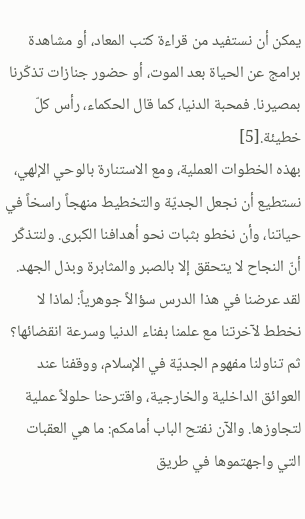يمكن أن نستفيد من قراءة كتب المعاد، أو مشاهدة برامج عن الحياة بعد الموت، أو حضور جنازات تذكّرنا بمصيرنا. فمحبة الدنيا، كما قال الحكماء، رأس كلّ خطيئة.[5]
بهذه الخطوات العملية، ومع الاستنارة بالوحي الإلهي، نستطيع أن نجعل الجديّة والتخطيط منهجاً راسخاً في حياتنا، وأن نخطو بثبات نحو أهدافنا الكبرى. ولنتذكّر أنّ النجاح لا يتحقق إلا بالصبر والمثابرة وبذل الجهد.
لقد عرضنا في هذا الدرس سؤالاً جوهرياً: لماذا لا نخطط لآخرتنا مع علمنا بفناء الدنيا وسرعة انقضائها؟ ثم تناولنا مفهوم الجديّة في الإسلام، ووقفنا عند العوائق الداخلية والخارجية، واقترحنا حلولاً عملية لتجاوزها. والآن نفتح الباب أمامكم: ما هي العقبات التي واجهتموها في طريق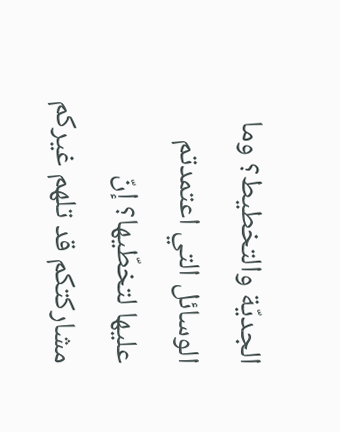الجديّة والتخطيط؟ وما الوسائل التي اعتمدتم عليها لتخطّيها؟ إنّ مشاركتكم قد تلهم غيركم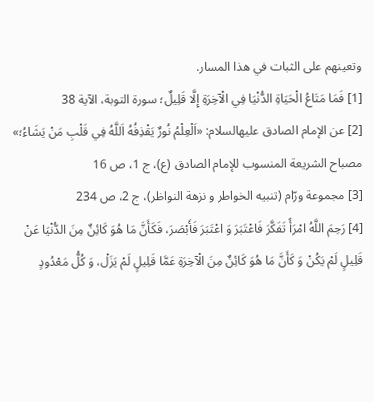وتعينهم على الثبات في هذا المسار.
[1] فَمَا مَتَاعُ الْحَيَاةِ الدُّنْيَا فِي الْآخِرَةِ إِلَّا قَلِيلٌ؛ سورة التوبة، الآیة 38
[2] عن الإمام الصادق علیهالسلام: «اَلْعِلْمُ نُورٌ يَقْذِفُهُ اَللَّهُ فِي قَلْبِ مَنْ يَشَاءُ؛» مصباح الشريعة المنسوب للإمام الصادق (ع)، ج 1، ص 16
[3] مجموعة ورّام (تنبيه الخواطر و نزهة النواظر)، ج 2، ص 234
[4] رَحِمَ اللَّهُ امْرَأً تَفَكَّرَ فَاعْتَبَرَ وَ اعْتَبَرَ فَأَبْصَرَ، فَكَأَنَّ مَا هُوَ كَائِنٌ مِنَ الدُّنْيَا عَنْ قَلِيلٍ لَمْ يَكُنْ وَ كَأَنَّ مَا هُوَ كَائِنٌ مِنَ الْآخِرَةِ عَمَّا قَلِيلٍ لَمْ يَزَلْ، وَ كُلُّ مَعْدُودٍ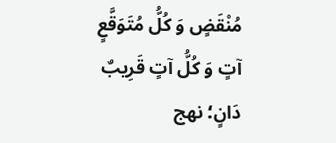مُنْقَضٍ وَ كُلُّ مُتَوَقَّعٍ آتٍ وَ كُلُّ آتٍ قَرِيبٌ دَانٍ؛ نهج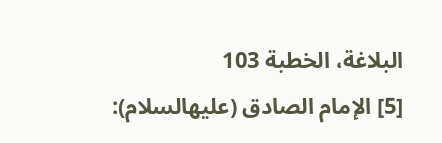البلاغة، الخطبة 103
[5] الإمام الصادق (علیهالسلام):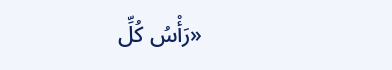«رَأْسُ كُلِّ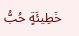خَطِيئَةٍ حُبُّ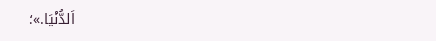اَلدُّنْيَا.»؛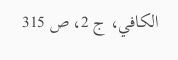الکافي، ج 2، ص 315